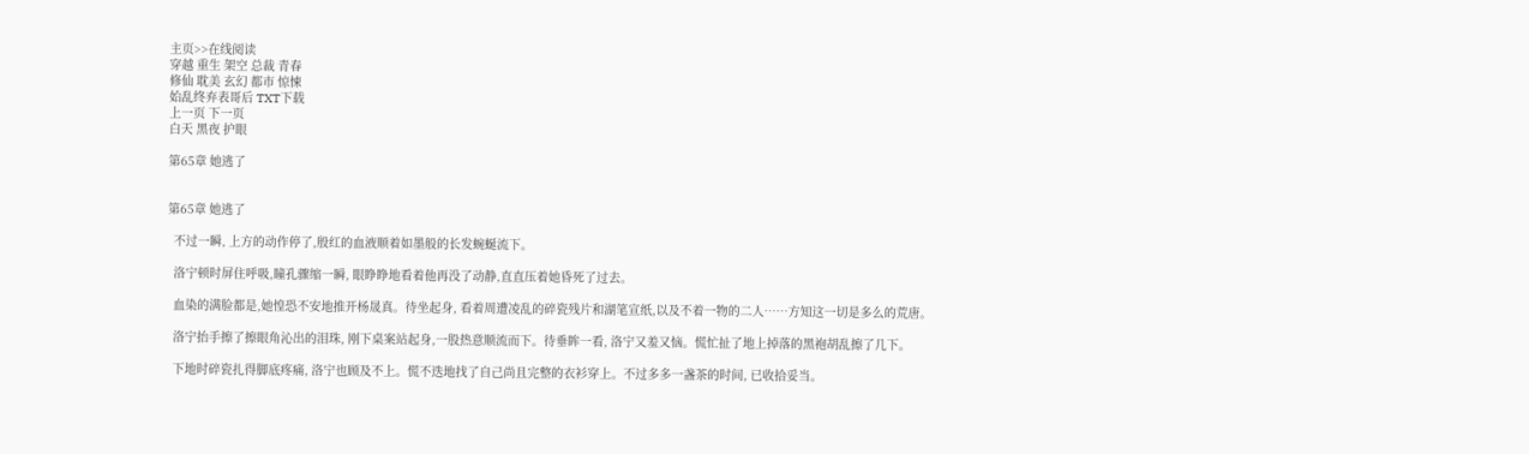主页>>在线阅读
穿越 重生 架空 总裁 青春
修仙 耽美 玄幻 都市 惊悚
始乱终弃表哥后 TXT下载
上一页 下一页
白天 黑夜 护眼

第65章 她逃了


第65章 她逃了

  不过一瞬, 上方的动作停了,殷红的血液顺着如墨般的长发蜿蜒流下。

  洛宁顿时屏住呼吸,瞳孔骤缩一瞬, 眼睁睁地看着他再没了动静,直直压着她昏死了过去。

  血染的满脸都是,她惶恐不安地推开杨晟真。待坐起身, 看着周遭凌乱的碎瓷残片和湖笔宣纸,以及不着一物的二人……方知这一切是多么的荒唐。

  洛宁抬手擦了擦眼角沁出的泪珠, 刚下桌案站起身,一股热意顺流而下。待垂眸一看, 洛宁又羞又恼。慌忙扯了地上掉落的黑袍胡乱擦了几下。

  下地时碎瓷扎得脚底疼痛, 洛宁也顾及不上。慌不迭地找了自己尚且完整的衣衫穿上。不过多多一盏茶的时间, 已收拾妥当。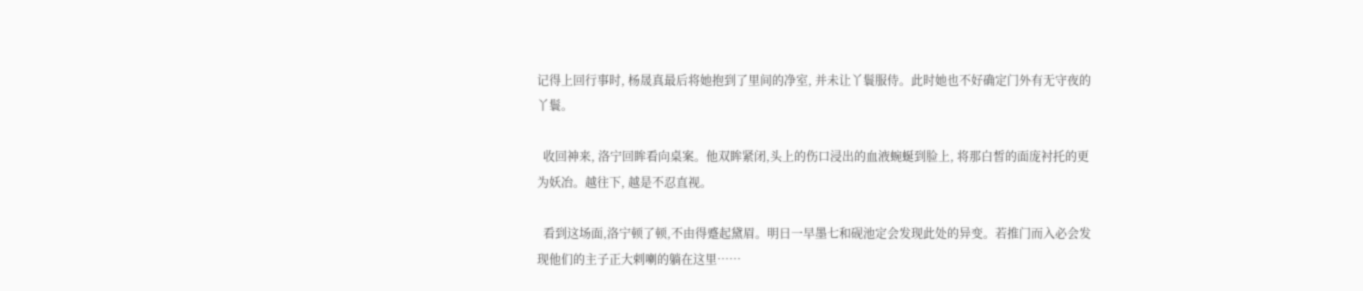记得上回行事时, 杨晟真最后将她抱到了里间的净室, 并未让丫鬟服侍。此时她也不好确定门外有无守夜的丫鬟。

  收回神来, 洛宁回眸看向桌案。他双眸紧闭,头上的伤口浸出的血液蜿蜒到脸上, 将那白皙的面庞衬托的更为妖冶。越往下, 越是不忍直视。

  看到这场面,洛宁顿了顿,不由得蹙起黛眉。明日一早墨七和砚池定会发现此处的异变。若推门而入必会发现他们的主子正大剌喇的躺在这里……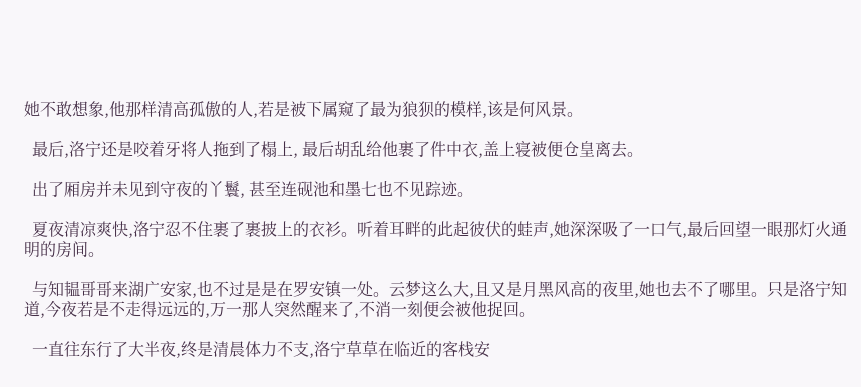她不敢想象,他那样清高孤傲的人,若是被下属窥了最为狼狈的模样,该是何风景。

  最后,洛宁还是咬着牙将人拖到了榻上, 最后胡乱给他裹了件中衣,盖上寝被便仓皇离去。

  出了厢房并未见到守夜的丫鬟, 甚至连砚池和墨七也不见踪迹。

  夏夜清凉爽快,洛宁忍不住裹了裹披上的衣衫。听着耳畔的此起彼伏的蛙声,她深深吸了一口气,最后回望一眼那灯火通明的房间。

  与知韫哥哥来湖广安家,也不过是是在罗安镇一处。云梦这么大,且又是月黑风高的夜里,她也去不了哪里。只是洛宁知道,今夜若是不走得远远的,万一那人突然醒来了,不消一刻便会被他捉回。

  一直往东行了大半夜,终是清晨体力不支,洛宁草草在临近的客栈安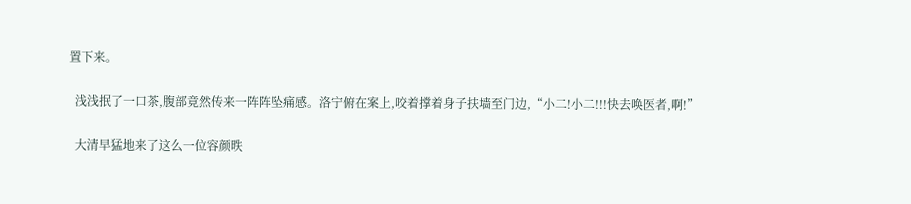置下来。

  浅浅抿了一口茶,腹部竟然传来一阵阵坠痛感。洛宁俯在案上,咬着撑着身子扶墙至门边,“小二!小二!!!快去唤医者,啊!”

  大清早猛地来了这么一位容颜昳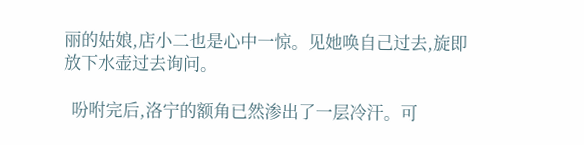丽的姑娘,店小二也是心中一惊。见她唤自己过去,旋即放下水壶过去询问。

  吩咐完后,洛宁的额角已然渗出了一层冷汗。可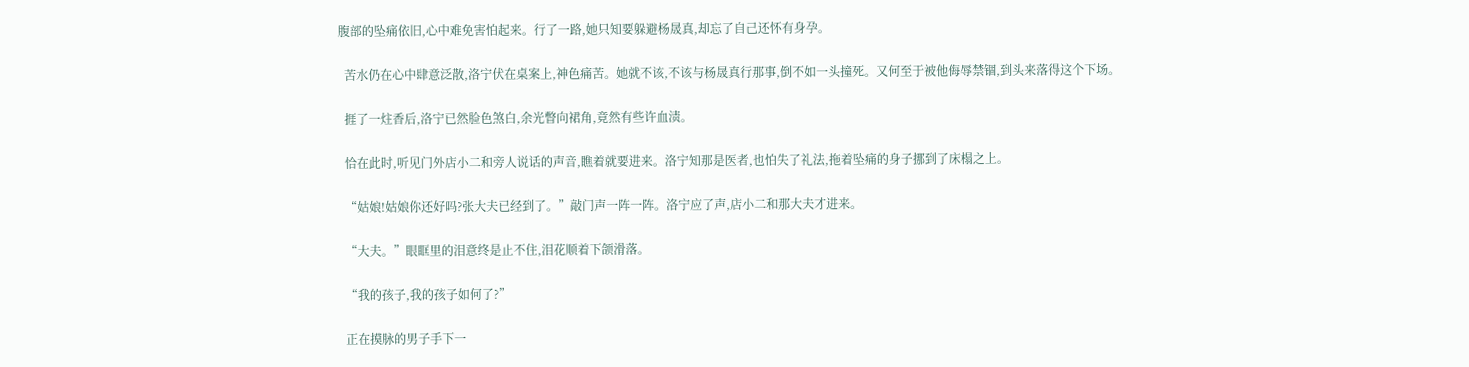腹部的坠痛依旧,心中难免害怕起来。行了一路,她只知要躲避杨晟真,却忘了自己还怀有身孕。

  苦水仍在心中肆意泛散,洛宁伏在桌案上,神色痛苦。她就不该,不该与杨晟真行那事,倒不如一头撞死。又何至于被他侮辱禁锢,到头来落得这个下场。

  捱了一炷香后,洛宁已然脸色煞白,余光瞥向裙角,竟然有些许血渍。

  恰在此时,听见门外店小二和旁人说话的声音,瞧着就要进来。洛宁知那是医者,也怕失了礼法,拖着坠痛的身子挪到了床榻之上。

  “姑娘!姑娘你还好吗?张大夫已经到了。”敲门声一阵一阵。洛宁应了声,店小二和那大夫才进来。

  “大夫。”眼眶里的泪意终是止不住,泪花顺着下颌滑落。

  “我的孩子,我的孩子如何了?”

  正在摸脉的男子手下一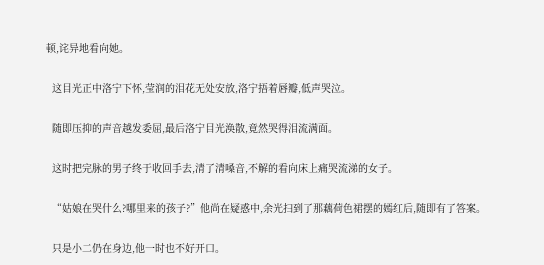顿,诧异地看向她。

  这目光正中洛宁下怀,莹润的泪花无处安放,洛宁捂着唇瓣,低声哭泣。

  随即压抑的声音越发委屈,最后洛宁目光涣散,竟然哭得泪流满面。

  这时把完脉的男子终于收回手去,清了清嗓音,不解的看向床上痛哭流涕的女子。

  “姑娘在哭什么?哪里来的孩子?”他尚在疑惑中,余光扫到了那藕荷色裙摆的嫣红后,随即有了答案。

  只是小二仍在身边,他一时也不好开口。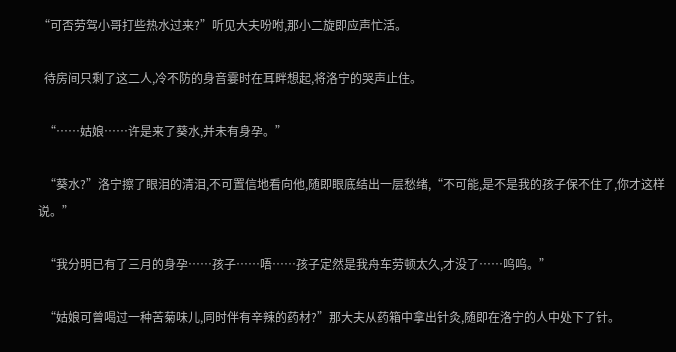“可否劳驾小哥打些热水过来?”听见大夫吩咐,那小二旋即应声忙活。

  待房间只剩了这二人,冷不防的身音霎时在耳畔想起,将洛宁的哭声止住。

  “……姑娘……许是来了葵水,并未有身孕。”

  “葵水?”洛宁擦了眼泪的清泪,不可置信地看向他,随即眼底结出一层愁绪,“不可能,是不是我的孩子保不住了,你才这样说。”

  “我分明已有了三月的身孕……孩子……唔……孩子定然是我舟车劳顿太久,才没了……呜呜。”

  “姑娘可曾喝过一种苦菊味儿,同时伴有辛辣的药材?”那大夫从药箱中拿出针灸,随即在洛宁的人中处下了针。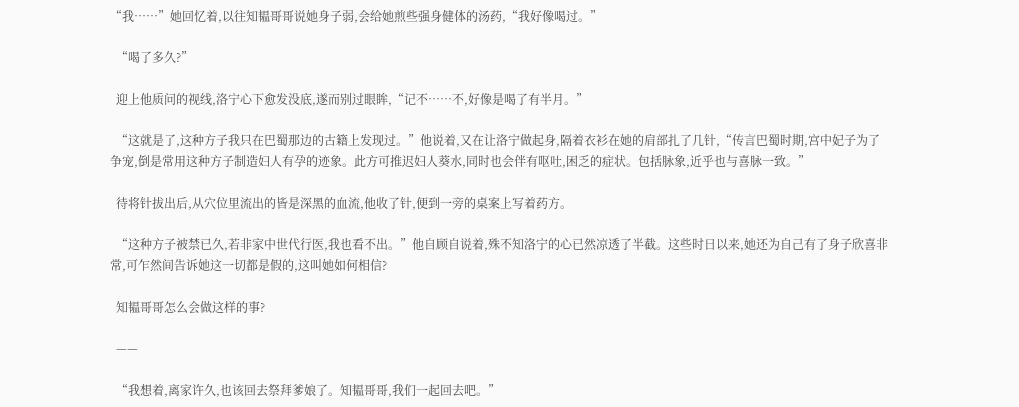“我……”她回忆着,以往知韫哥哥说她身子弱,会给她煎些强身健体的汤药,“我好像喝过。”

  “喝了多久?”

  迎上他质问的视线,洛宁心下愈发没底,遂而别过眼眸,“记不……不,好像是喝了有半月。”

  “这就是了,这种方子我只在巴蜀那边的古籍上发现过。”他说着,又在让洛宁做起身,隔着衣衫在她的肩部扎了几针,“传言巴蜀时期,宫中妃子为了争宠,倒是常用这种方子制造妇人有孕的迹象。此方可推迟妇人葵水,同时也会伴有呕吐,困乏的症状。包括脉象,近乎也与喜脉一致。”

  待将针拔出后,从穴位里流出的皆是深黑的血流,他收了针,便到一旁的桌案上写着药方。

  “这种方子被禁已久,若非家中世代行医,我也看不出。”他自顾自说着,殊不知洛宁的心已然凉透了半截。这些时日以来,她还为自己有了身子欣喜非常,可乍然间告诉她这一切都是假的,这叫她如何相信?

  知韫哥哥怎么会做这样的事?

  ——

  “我想着,离家许久,也该回去祭拜爹娘了。知韫哥哥,我们一起回去吧。”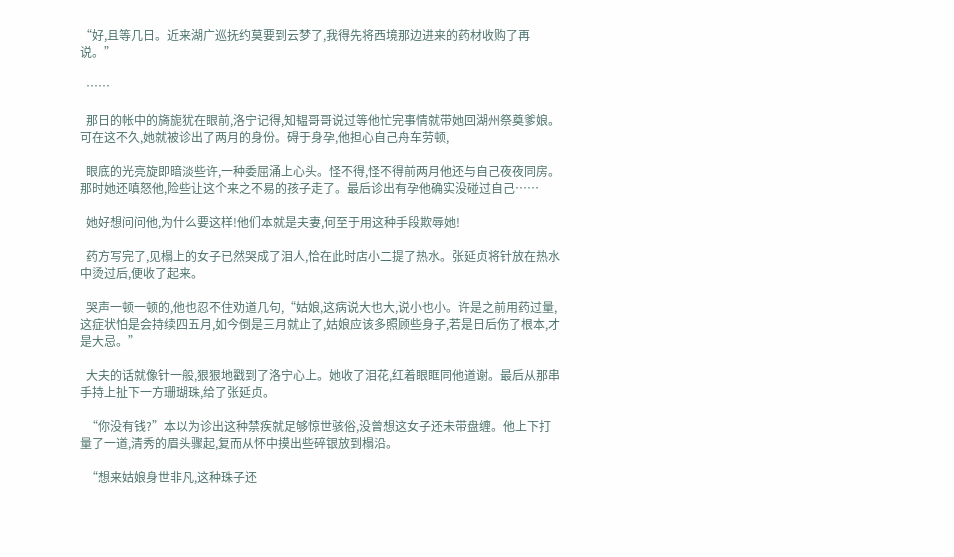“好,且等几日。近来湖广巡抚约莫要到云梦了,我得先将西境那边进来的药材收购了再说。”

  ……

  那日的帐中的旖旎犹在眼前,洛宁记得,知韫哥哥说过等他忙完事情就带她回湖州祭奠爹娘。可在这不久,她就被诊出了两月的身份。碍于身孕,他担心自己舟车劳顿,

  眼底的光亮旋即暗淡些许,一种委屈涌上心头。怪不得,怪不得前两月他还与自己夜夜同房。那时她还嗔怒他,险些让这个来之不易的孩子走了。最后诊出有孕他确实没碰过自己……

  她好想问问他,为什么要这样!他们本就是夫妻,何至于用这种手段欺辱她!

  药方写完了,见榻上的女子已然哭成了泪人,恰在此时店小二提了热水。张延贞将针放在热水中烫过后,便收了起来。

  哭声一顿一顿的,他也忍不住劝道几句,“姑娘,这病说大也大,说小也小。许是之前用药过量,这症状怕是会持续四五月,如今倒是三月就止了,姑娘应该多照顾些身子,若是日后伤了根本,才是大忌。”

  大夫的话就像针一般,狠狠地戳到了洛宁心上。她收了泪花,红着眼眶同他道谢。最后从那串手持上扯下一方珊瑚珠,给了张延贞。

  “你没有钱?”本以为诊出这种禁疾就足够惊世骇俗,没曾想这女子还未带盘缠。他上下打量了一道,清秀的眉头骤起,复而从怀中摸出些碎银放到榻沿。

  “想来姑娘身世非凡,这种珠子还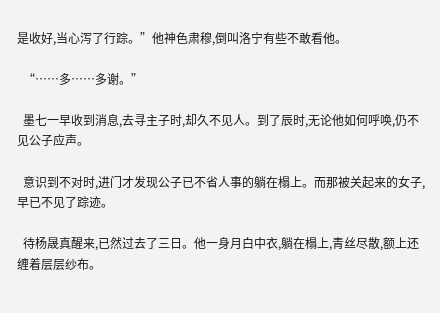是收好,当心泻了行踪。”他神色肃穆,倒叫洛宁有些不敢看他。

  “……多……多谢。”

  墨七一早收到消息,去寻主子时,却久不见人。到了辰时,无论他如何呼唤,仍不见公子应声。

  意识到不对时,进门才发现公子已不省人事的躺在榻上。而那被关起来的女子,早已不见了踪迹。

  待杨晟真醒来,已然过去了三日。他一身月白中衣,躺在榻上,青丝尽散,额上还缠着层层纱布。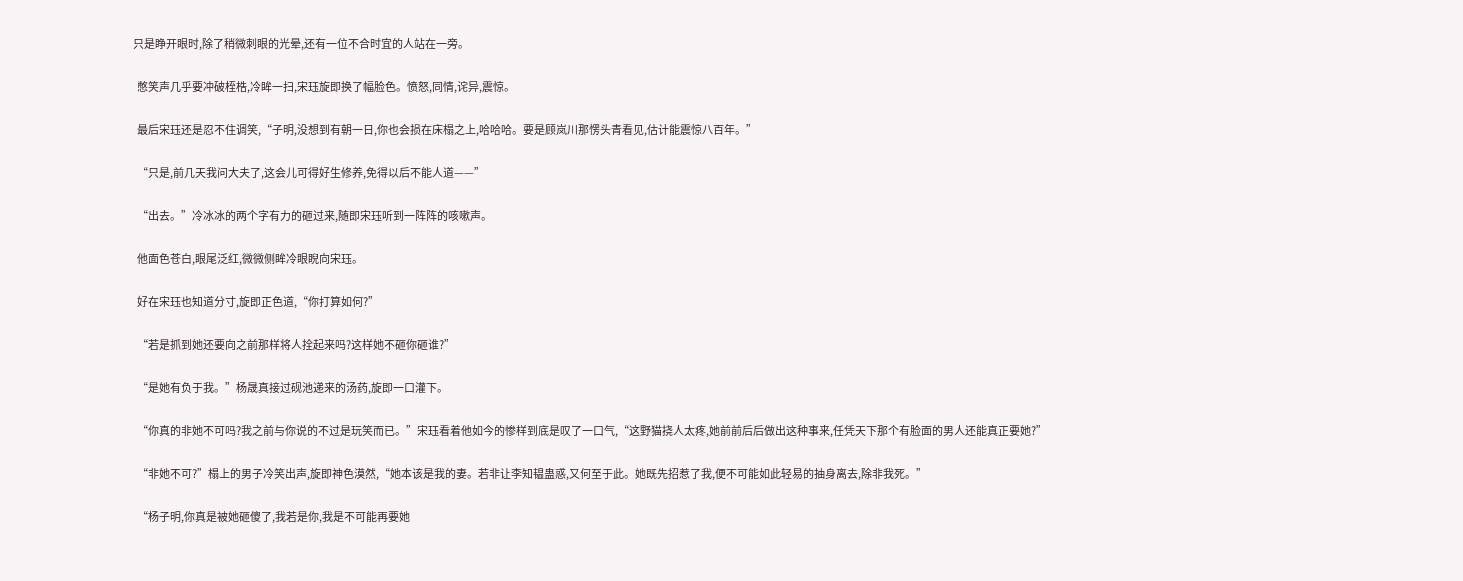只是睁开眼时,除了稍微刺眼的光晕,还有一位不合时宜的人站在一旁。

  憋笑声几乎要冲破桎梏,冷眸一扫,宋珏旋即换了幅脸色。愤怒,同情,诧异,震惊。

  最后宋珏还是忍不住调笑,“子明,没想到有朝一日,你也会损在床榻之上,哈哈哈。要是顾岚川那愣头青看见,估计能震惊八百年。”

  “只是,前几天我问大夫了,这会儿可得好生修养,免得以后不能人道——”

  “出去。”冷冰冰的两个字有力的砸过来,随即宋珏听到一阵阵的咳嗽声。

  他面色苍白,眼尾泛红,微微侧眸冷眼睨向宋珏。

  好在宋珏也知道分寸,旋即正色道,“你打算如何?”

  “若是抓到她还要向之前那样将人拴起来吗?这样她不砸你砸谁?”

  “是她有负于我。”杨晟真接过砚池递来的汤药,旋即一口灌下。

  “你真的非她不可吗?我之前与你说的不过是玩笑而已。”宋珏看着他如今的惨样到底是叹了一口气,“这野猫挠人太疼,她前前后后做出这种事来,任凭天下那个有脸面的男人还能真正要她?”

  “非她不可?”榻上的男子冷笑出声,旋即神色漠然,“她本该是我的妻。若非让李知韫蛊惑,又何至于此。她既先招惹了我,便不可能如此轻易的抽身离去,除非我死。”

  “杨子明,你真是被她砸傻了,我若是你,我是不可能再要她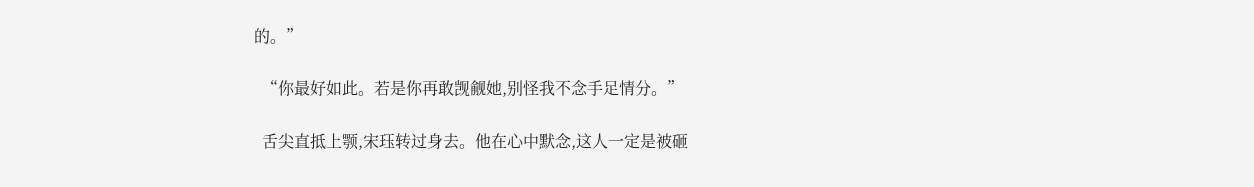的。”

  “你最好如此。若是你再敢觊觎她,别怪我不念手足情分。”

  舌尖直抵上颚,宋珏转过身去。他在心中默念,这人一定是被砸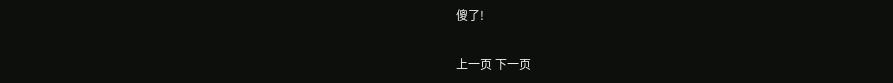傻了!

上一页 下一页